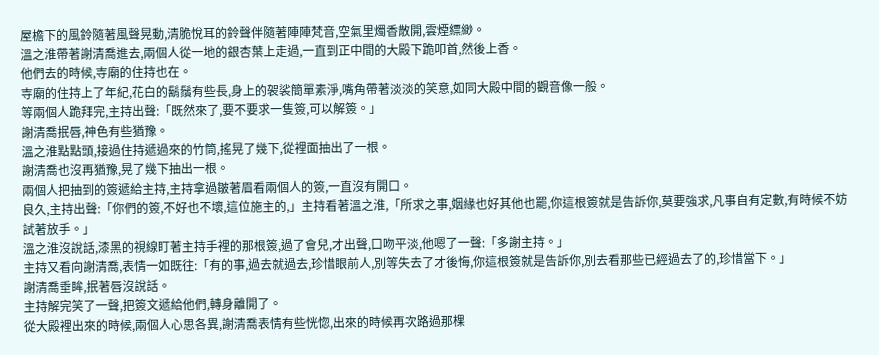屋檐下的風鈴隨著風聲晃動,清脆悅耳的鈴聲伴隨著陣陣梵音,空氣里燭香散開,雲煙縹緲。
溫之淮帶著謝清喬進去,兩個人從一地的銀杏葉上走過,一直到正中間的大殿下跪叩首,然後上香。
他們去的時候,寺廟的住持也在。
寺廟的住持上了年紀,花白的鬍鬚有些長,身上的袈裟簡單素淨,嘴角帶著淡淡的笑意,如同大殿中間的觀音像一般。
等兩個人跪拜完,主持出聲:「既然來了,要不要求一隻簽,可以解簽。」
謝清喬抿唇,神色有些猶豫。
溫之淮點點頭,接過住持遞過來的竹筒,搖晃了幾下,從裡面抽出了一根。
謝清喬也沒再猶豫,晃了幾下抽出一根。
兩個人把抽到的簽遞給主持,主持拿過皺著眉看兩個人的簽,一直沒有開口。
良久,主持出聲:「你們的簽,不好也不壞,這位施主的,」主持看著溫之淮,「所求之事,姻緣也好其他也罷,你這根簽就是告訴你,莫要強求,凡事自有定數,有時候不妨試著放手。」
溫之淮沒說話,漆黑的視線盯著主持手裡的那根簽,過了會兒,才出聲,口吻平淡,他嗯了一聲:「多謝主持。」
主持又看向謝清喬,表情一如既往:「有的事,過去就過去,珍惜眼前人,別等失去了才後悔,你這根簽就是告訴你,別去看那些已經過去了的,珍惜當下。」
謝清喬垂眸,抿著唇沒說話。
主持解完笑了一聲,把簽文遞給他們,轉身離開了。
從大殿裡出來的時候,兩個人心思各異,謝清喬表情有些恍惚,出來的時候再次路過那棵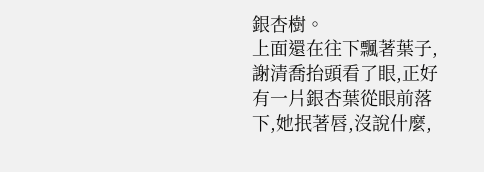銀杏樹。
上面還在往下飄著葉子,謝清喬抬頭看了眼,正好有一片銀杏葉從眼前落下,她抿著唇,沒說什麼,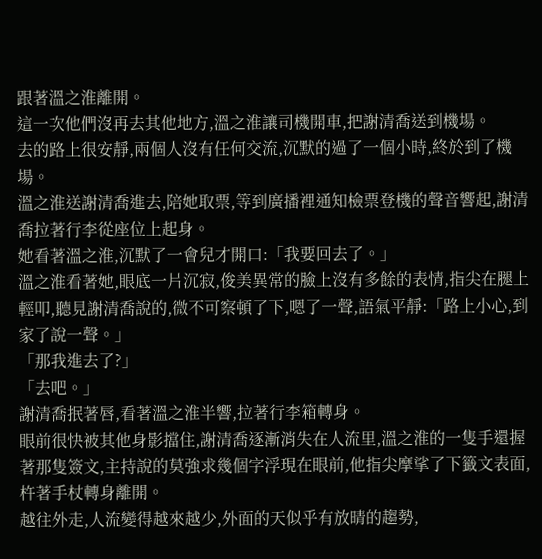跟著溫之淮離開。
這一次他們沒再去其他地方,溫之淮讓司機開車,把謝清喬送到機場。
去的路上很安靜,兩個人沒有任何交流,沉默的過了一個小時,終於到了機場。
溫之淮送謝清喬進去,陪她取票,等到廣播裡通知檢票登機的聲音響起,謝清喬拉著行李從座位上起身。
她看著溫之淮,沉默了一會兒才開口:「我要回去了。」
溫之淮看著她,眼底一片沉寂,俊美異常的臉上沒有多餘的表情,指尖在腿上輕叩,聽見謝清喬說的,微不可察頓了下,嗯了一聲,語氣平靜:「路上小心,到家了說一聲。」
「那我進去了?」
「去吧。」
謝清喬抿著唇,看著溫之淮半響,拉著行李箱轉身。
眼前很快被其他身影擋住,謝清喬逐漸消失在人流里,溫之淮的一隻手還握著那隻簽文,主持說的莫強求幾個字浮現在眼前,他指尖摩挲了下籤文表面,杵著手杖轉身離開。
越往外走,人流變得越來越少,外面的天似乎有放晴的趨勢,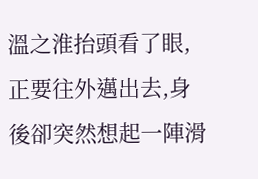溫之淮抬頭看了眼,正要往外邁出去,身後卻突然想起一陣滑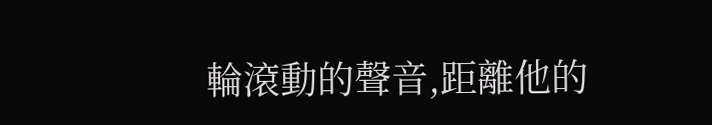輪滾動的聲音,距離他的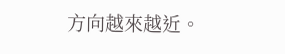方向越來越近。